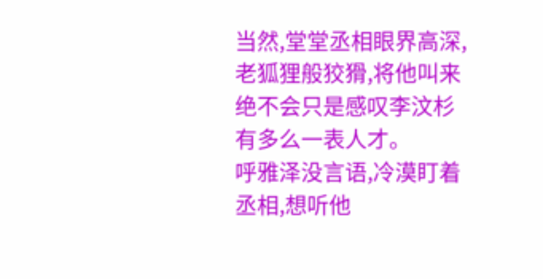当然,堂堂丞相眼界高深,老狐狸般狡猾,将他叫来绝不会只是感叹李汶杉有多么一表人才。
呼雅泽没言语,冷漠盯着丞相,想听他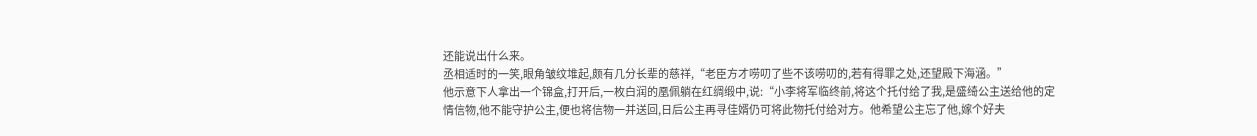还能说出什么来。
丞相适时的一笑,眼角皱纹堆起,颇有几分长辈的慈祥,“老臣方才唠叨了些不该唠叨的,若有得罪之处,还望殿下海涵。”
他示意下人拿出一个锦盒,打开后,一枚白润的凰佩躺在红绸缎中,说:“小李将军临终前,将这个托付给了我,是盛绮公主送给他的定情信物,他不能守护公主,便也将信物一并送回,日后公主再寻佳婿仍可将此物托付给对方。他希望公主忘了他,嫁个好夫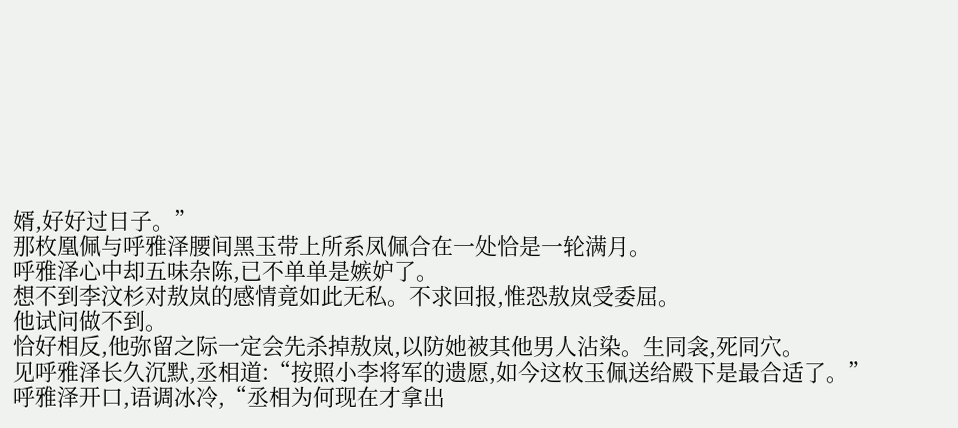婿,好好过日子。”
那枚凰佩与呼雅泽腰间黑玉带上所系凤佩合在一处恰是一轮满月。
呼雅泽心中却五味杂陈,已不单单是嫉妒了。
想不到李汶杉对敖岚的感情竟如此无私。不求回报,惟恐敖岚受委屈。
他试问做不到。
恰好相反,他弥留之际一定会先杀掉敖岚,以防她被其他男人沾染。生同衾,死同穴。
见呼雅泽长久沉默,丞相道:“按照小李将军的遗愿,如今这枚玉佩送给殿下是最合适了。”
呼雅泽开口,语调冰冷,“丞相为何现在才拿出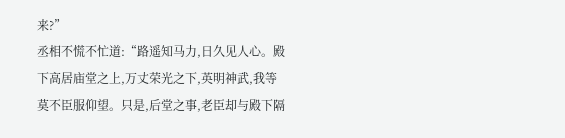来?”
丞相不慌不忙道:“路遥知马力,日久见人心。殿下高居庙堂之上,万丈荣光之下,英明神武,我等莫不臣服仰望。只是,后堂之事,老臣却与殿下隔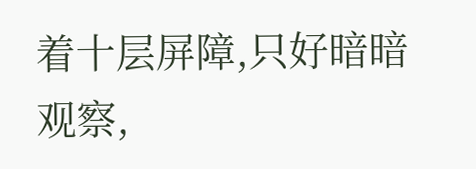着十层屏障,只好暗暗观察,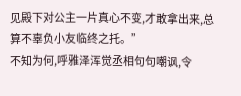见殿下对公主一片真心不变,才敢拿出来,总算不辜负小友临终之托。”
不知为何,呼雅泽浑觉丞相句句嘲讽,令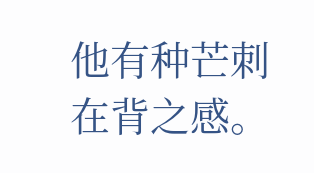他有种芒刺在背之感。